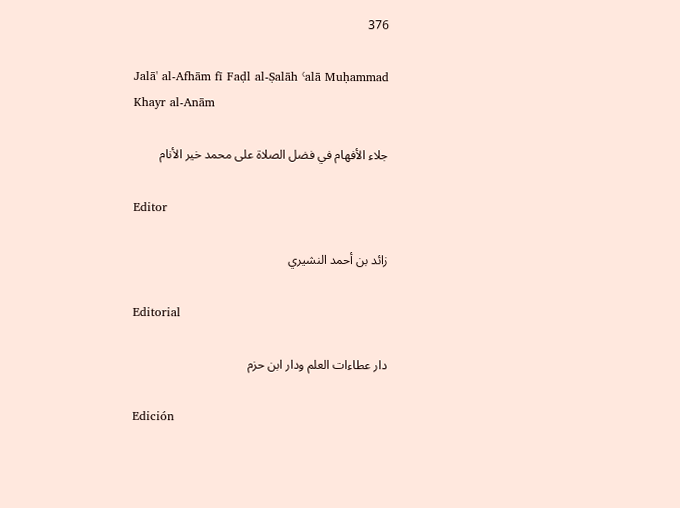376

Jalā' al-Afhām fī Faḍl al-Ṣalāh ʿalā Muḥammad Khayr al-Anām

جلاء الأفهام في فضل الصلاة على محمد خير الأنام

Editor

زائد بن أحمد النشيري

Editorial

دار عطاءات العلم ودار ابن حزم

Edición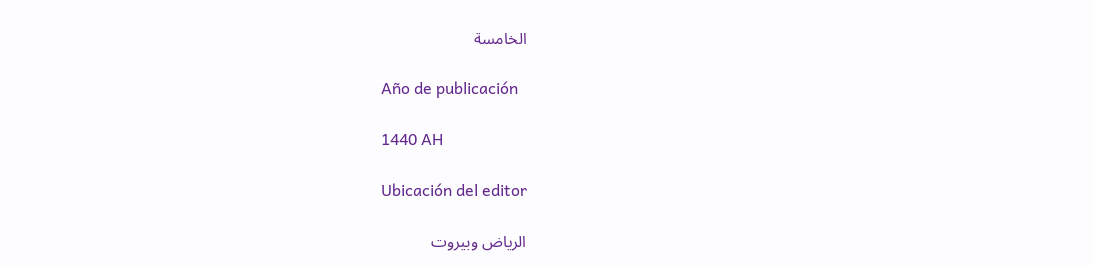الخامسة

Año de publicación

1440 AH

Ubicación del editor

الرياض وبيروت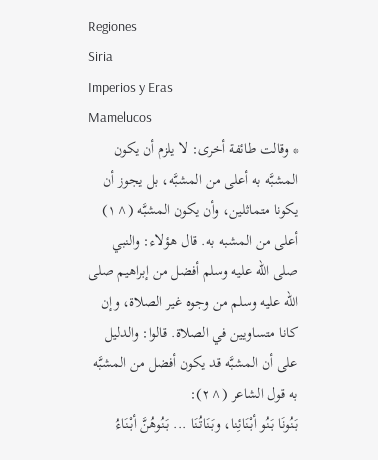Regiones
Siria
Imperios y Eras
Mamelucos
* وقالت طائفة أخرى: لا يلزم أن يكون المشبَّه به أعلى من المشبَّه، بل يجوز أن يكونا متماثلين، وأن يكون المشبَّه (^١) أعلى من المشبه به. قال هؤلاء: والنبي صلى الله عليه وسلم أفضل من إبراهيم صلى الله عليه وسلم من وجوه غير الصلاة، وإن كانا متساويين في الصلاة. قالوا: والدليل على أن المشبَّه قد يكون أفضل من المشبَّه به قول الشاعر (^٢):
بَنُونَا بَنُو أبْنَائِنا، وبَنَاتُنَا ... بَنُوهُنَّ أبْنَاءُ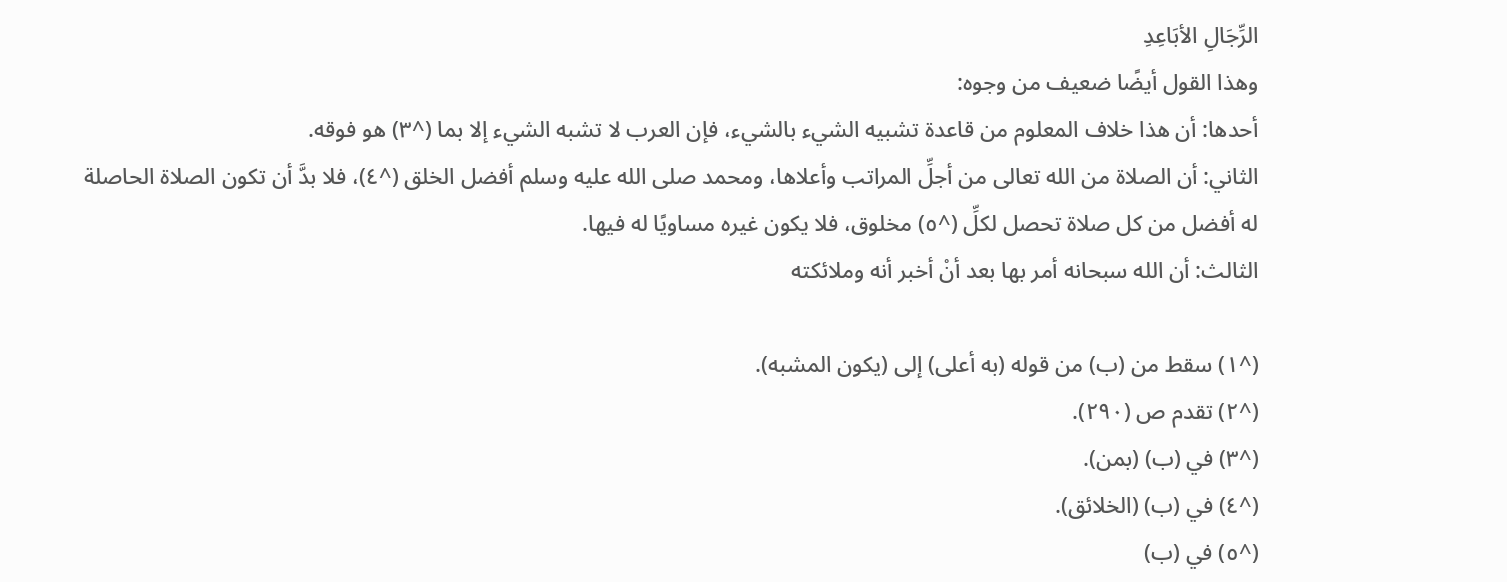الرِّجَالِ الأبَاعِدِ
وهذا القول أيضًا ضعيف من وجوه:
أحدها: أن هذا خلاف المعلوم من قاعدة تشبيه الشيء بالشيء، فإن العرب لا تشبه الشيء إلا بما (^٣) هو فوقه.
الثاني: أن الصلاة من الله تعالى من أجلِّ المراتب وأعلاها، ومحمد صلى الله عليه وسلم أفضل الخلق (^٤)، فلا بدَّ أن تكون الصلاة الحاصلة له أفضل من كل صلاة تحصل لكلِّ (^٥) مخلوق، فلا يكون غيره مساويًا له فيها.
الثالث: أن الله سبحانه أمر بها بعد أنْ أخبر أنه وملائكته

(^١) سقط من (ب) من قوله (به أعلى) إلى (يكون المشبه).
(^٢) تقدم ص (٢٩٠).
(^٣) في (ب) (بمن).
(^٤) في (ب) (الخلائق).
(^٥) في (ب)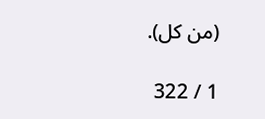(من كل).

1 / 322